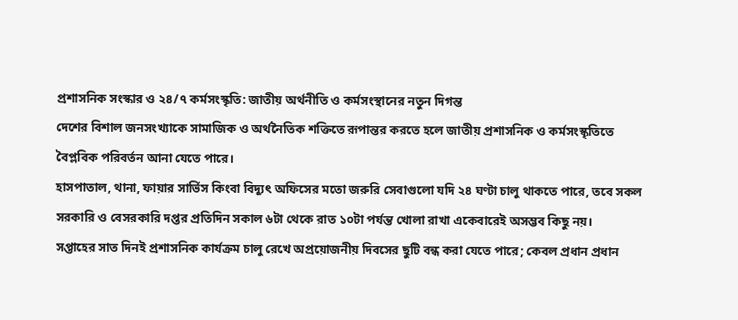প্রশাসনিক সংস্কার ও ২৪/৭ কর্মসংস্কৃতি: জাতীয় অর্থনীতি ও কর্মসংস্থানের নতুন দিগন্ত
দেশের বিশাল জনসংখ্যাকে সামাজিক ও অর্থনৈতিক শক্তিতে রূপান্তর করতে হলে জাতীয় প্রশাসনিক ও কর্মসংস্কৃতিতে বৈপ্লবিক পরিবর্তন আনা যেতে পারে।
হাসপাতাল, থানা, ফায়ার সার্ভিস কিংবা বিদ্যুৎ অফিসের মতো জরুরি সেবাগুলো যদি ২৪ ঘণ্টা চালু থাকতে পারে, তবে সকল সরকারি ও বেসরকারি দপ্তর প্রতিদিন সকাল ৬টা থেকে রাত ১০টা পর্যন্ত খোলা রাখা একেবারেই অসম্ভব কিছু নয়।
সপ্তাহের সাত দিনই প্রশাসনিক কার্যক্রম চালু রেখে অপ্রয়োজনীয় দিবসের ছুটি বন্ধ করা যেতে পারে; কেবল প্রধান প্রধান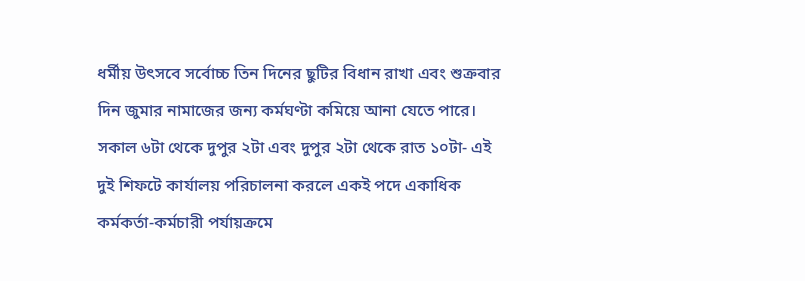ধর্মীয় উৎসবে সর্বোচ্চ তিন দিনের ছুটির বিধান রাখা এবং শুক্রবার দিন জুমার নামাজের জন্য কর্মঘণ্টা কমিয়ে আনা যেতে পারে।
সকাল ৬টা থেকে দুপুর ২টা এবং দুপুর ২টা থেকে রাত ১০টা- এই দুই শিফটে কার্যালয় পরিচালনা করলে একই পদে একাধিক কর্মকর্তা-কর্মচারী পর্যায়ক্রমে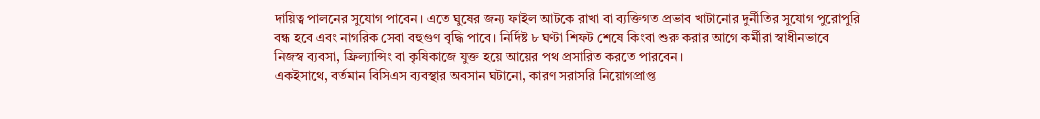দায়িত্ব পালনের সুযোগ পাবেন। এতে ঘুষের জন্য ফাইল আটকে রাখা বা ব্যক্তিগত প্রভাব খাটানোর দুর্নীতির সুযোগ পুরোপুরি বন্ধ হবে এবং নাগরিক সেবা বহুগুণ বৃদ্ধি পাবে। নির্দিষ্ট ৮ ঘণ্টা শিফট শেষে কিংবা শুরু করার আগে কর্মীরা স্বাধীনভাবে নিজস্ব ব্যবসা, ফ্রিল্যান্সিং বা কৃষিকাজে যুক্ত হয়ে আয়ের পথ প্রসারিত করতে পারবেন।
একইসাথে, বর্তমান বিসিএস ব্যবস্থার অবসান ঘটানো, কারণ সরাসরি নিয়োগপ্রাপ্ত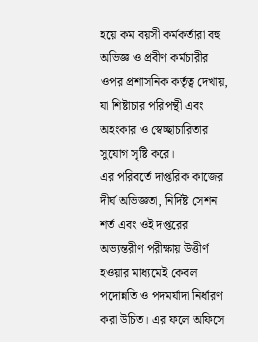হয়ে কম বয়সী কর্মকর্তারা বহু অভিজ্ঞ ও প্রবীণ কর্মচারীর ওপর প্রশাসনিক কর্তৃত্ব দেখায়, যা শিষ্টাচার পরিপন্থী এবং অহংকার ও স্বেচ্ছাচারিতার সুযোগ সৃষ্টি করে।
এর পরিবর্তে দাপ্তরিক কাজের দীর্ঘ অভিজ্ঞতা, নির্দিষ্ট সেশন শর্ত এবং ওই দপ্তরের অভ্যন্তরীণ পরীক্ষায় উত্তীর্ণ হওয়ার মাধ্যমেই কেবল পদোন্নতি ও পদমর্যাদা নির্ধারণ করা উচিত। এর ফলে অফিসে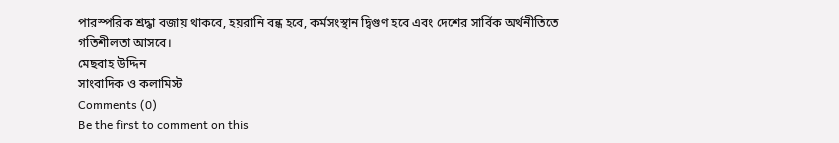পারস্পরিক শ্রদ্ধা বজায় থাকবে, হয়রানি বন্ধ হবে, কর্মসংস্থান দ্বিগুণ হবে এবং দেশের সার্বিক অর্থনীতিতে গতিশীলতা আসবে।
মেছবাহ উদ্দিন
সাংবাদিক ও কলামিস্ট
Comments (0)
Be the first to comment on this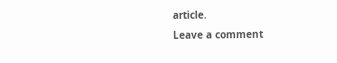article.
Leave a comment